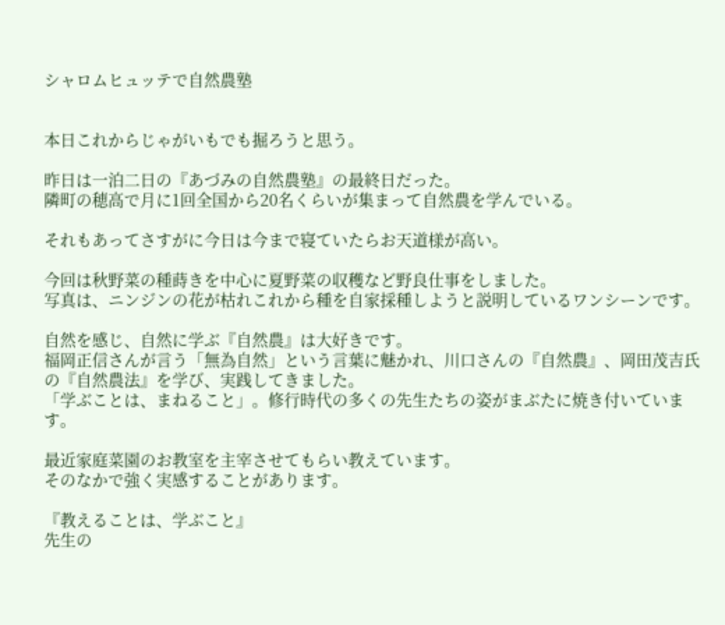シャロムヒュッテで自然農塾


本日これからじゃがいもでも掘ろうと思う。

昨日は一泊二日の『あづみの自然農塾』の最終日だった。
隣町の穂高で月に1回全国から20名くらいが集まって自然農を学んでいる。

それもあってさすがに今日は今まで寝ていたらお天道様が高い。

今回は秋野菜の種蒔きを中心に夏野菜の収穫など野良仕事をしました。
写真は、ニンジンの花が枯れこれから種を自家採種しようと説明しているワンシーンです。

自然を感じ、自然に学ぶ『自然農』は大好きです。
福岡正信さんが言う「無為自然」という言葉に魅かれ、川口さんの『自然農』、岡田茂吉氏の『自然農法』を学び、実践してきました。
「学ぶことは、まねること」。修行時代の多くの先生たちの姿がまぶたに焼き付いています。

最近家庭菜園のお教室を主宰させてもらい教えています。
そのなかで強く実感することがあります。

『教えることは、学ぶこと』
先生の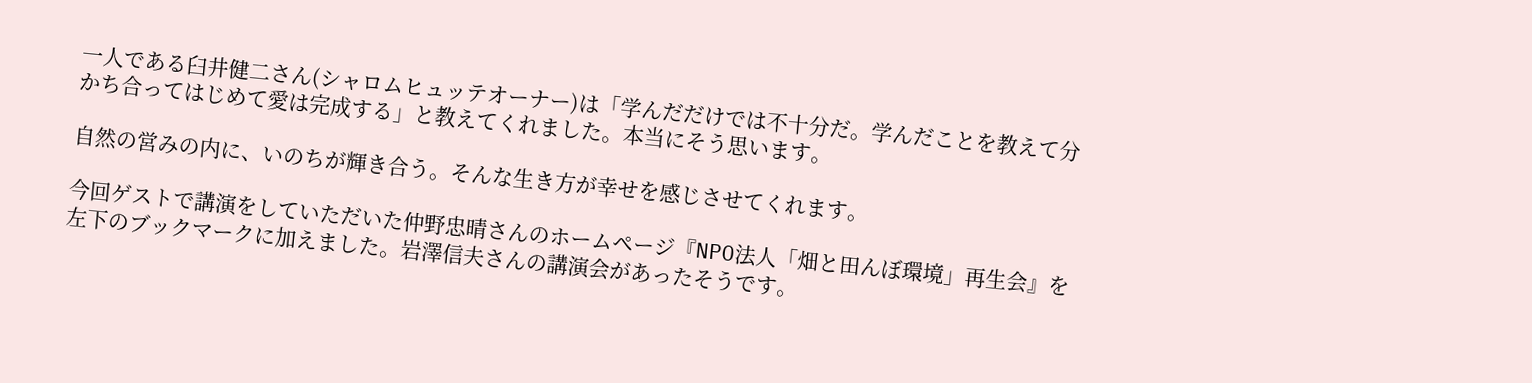一人である臼井健二さん(シャロムヒュッテオーナー)は「学んだだけでは不十分だ。学んだことを教えて分かち合ってはじめて愛は完成する」と教えてくれました。本当にそう思います。

自然の営みの内に、いのちが輝き合う。そんな生き方が幸せを感じさせてくれます。

今回ゲストで講演をしていただいた仲野忠晴さんのホームページ『NPO法人「畑と田んぼ環境」再生会』を左下のブックマークに加えました。岩澤信夫さんの講演会があったそうです。